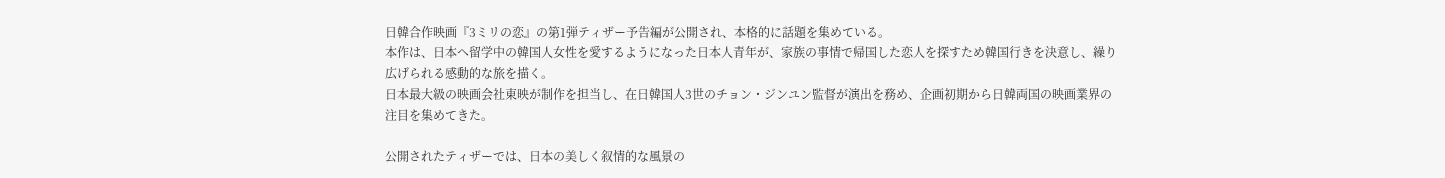日韓合作映画『3ミリの恋』の第1弾ティザー予告編が公開され、本格的に話題を集めている。
本作は、日本へ留学中の韓国人女性を愛するようになった日本人青年が、家族の事情で帰国した恋人を探すため韓国行きを決意し、繰り広げられる感動的な旅を描く。
日本最大級の映画会社東映が制作を担当し、在日韓国人3世のチョン・ジンユン監督が演出を務め、企画初期から日韓両国の映画業界の注目を集めてきた。

公開されたティザーでは、日本の美しく叙情的な風景の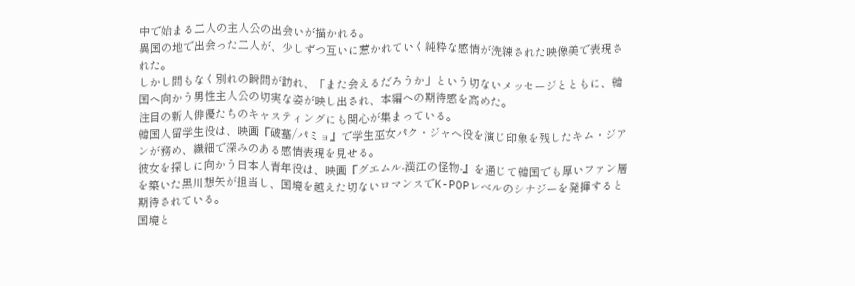中で始まる二人の主人公の出会いが描かれる。
異国の地で出会った二人が、少しずつ互いに惹かれていく純粋な感情が洗練された映像美で表現された。
しかし間もなく別れの瞬間が訪れ、「また会えるだろうか」という切ないメッセージとともに、韓国へ向かう男性主人公の切実な姿が映し出され、本編への期待感を高めた。
注目の新人俳優たちのキャスティングにも関心が集まっている。
韓国人留学生役は、映画『破墓/パミョ』で学生巫女パク・ジャヘ役を演じ印象を残したキム・ジアンが務め、繊細で深みのある感情表現を見せる。
彼女を探しに向かう日本人青年役は、映画『グエムル-漢江の怪物-』を通じて韓国でも厚いファン層を築いた黒川想矢が担当し、国境を越えた切ないロマンスでK-POPレベルのシナジーを発揮すると期待されている。
国境と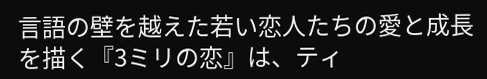言語の壁を越えた若い恋人たちの愛と成長を描く『3ミリの恋』は、ティ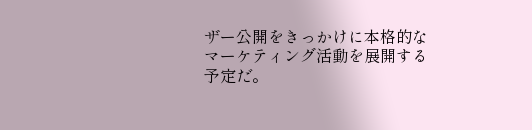ザー公開をきっかけに本格的なマーケティング活動を展開する予定だ。